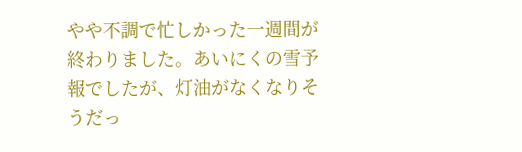やや不調で忙しかった一週間が終わりました。あいにくの雪予報でしたが、灯油がなくなりそうだっ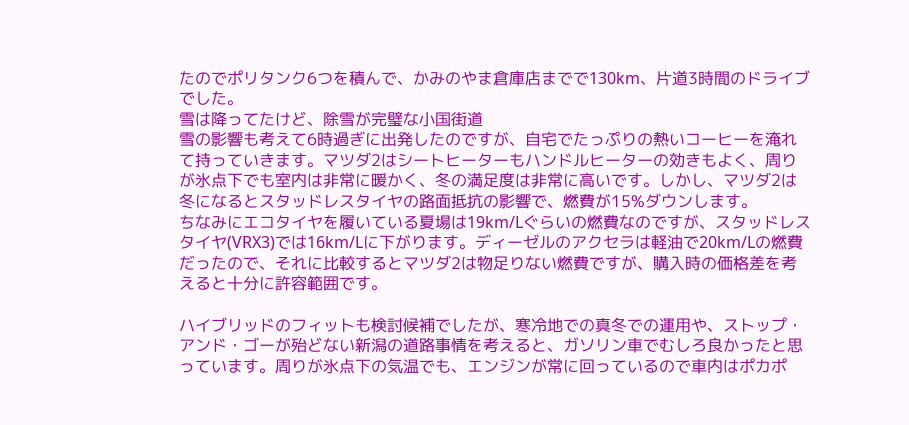たのでポリタンク6つを積んで、かみのやま倉庫店までで130km、片道3時間のドライブでした。
雪は降ってたけど、除雪が完璧な小国街道
雪の影響も考えて6時過ぎに出発したのですが、自宅でたっぷりの熱いコーヒーを淹れて持っていきます。マツダ2はシートヒーターもハンドルヒーターの効きもよく、周りが氷点下でも室内は非常に暖かく、冬の満足度は非常に高いです。しかし、マツダ2は冬になるとスタッドレスタイヤの路面抵抗の影響で、燃費が15%ダウンします。
ちなみにエコタイヤを履いている夏場は19km/Lぐらいの燃費なのですが、スタッドレスタイヤ(VRX3)では16km/Lに下がります。ディーゼルのアクセラは軽油で20km/Lの燃費だったので、それに比較するとマツダ2は物足りない燃費ですが、購入時の価格差を考えると十分に許容範囲です。

ハイブリッドのフィットも検討候補でしたが、寒冷地での真冬での運用や、ストップ・アンド・ゴーが殆どない新潟の道路事情を考えると、ガソリン車でむしろ良かったと思っています。周りが氷点下の気温でも、エンジンが常に回っているので車内はポカポ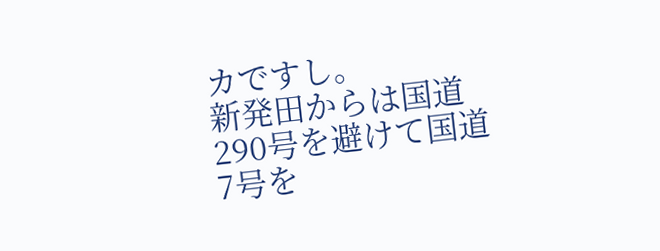カですし。
新発田からは国道290号を避けて国道7号を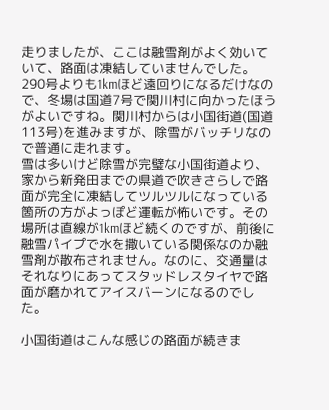走りましたが、ここは融雪剤がよく効いていて、路面は凍結していませんでした。290号よりも1kmほど遠回りになるだけなので、冬場は国道7号で関川村に向かったほうがよいですね。関川村からは小国街道(国道113号)を進みますが、除雪がバッチリなので普通に走れます。
雪は多いけど除雪が完璧な小国街道より、家から新発田までの県道で吹きさらしで路面が完全に凍結してツルツルになっている箇所の方がよっぽど運転が怖いです。その場所は直線が1kmほど続くのですが、前後に融雪パイプで水を撒いている関係なのか融雪剤が散布されません。なのに、交通量はそれなりにあってスタッドレスタイヤで路面が磨かれてアイスバーンになるのでした。

小国街道はこんな感じの路面が続きま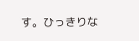す。ひっきりな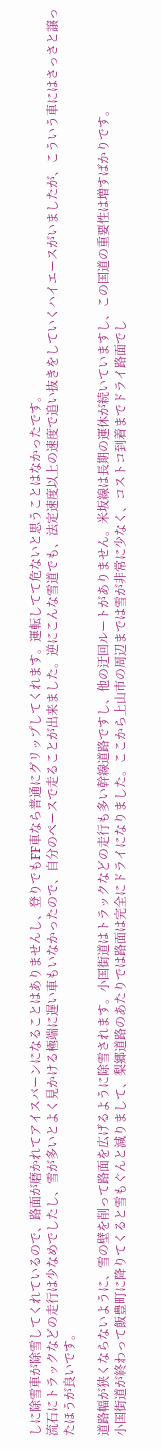しに除雪車が除雪してくれているので、路面が磨かれてアイスバーンになることはありませんし、登りでもFF車なら普通にグリップしてくれます。運転してて危ないと思うことはなかったです。
流石にトラックなどの走行は少なめでしたし、雪が多いとよく見かける極端に遅い車もいなかったので、自分のペースで走ることが出来ました。逆にこんな雪道でも、法定速度以上の速度で追い抜きをしていくハイエースがいましたが、こういう車にはさっさと譲ったほうが良いです。

道路幅が狭くならないように、雪の壁を削って路面を広げるように除雪されます。小国街道はトラックなどの走行も多い幹線道路ですし、他の迂回ルートがありません。米坂線は長期の運休が続いていますし、この国道の重要性は増すばかりです。
小国街道が終わって飯豊町に降りてくると雪もぐんと減りまして、梨郷道路のあたりでは路面は完全にドライになりました。ここから上山市の周辺までは雪が非常に少なく、コストコ到着までドライ路面でし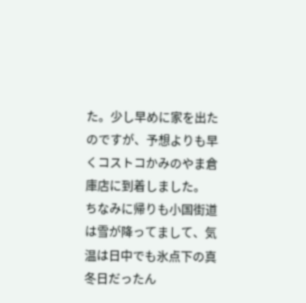た。少し早めに家を出たのですが、予想よりも早くコストコかみのやま倉庫店に到着しました。
ちなみに帰りも小国街道は雪が降ってまして、気温は日中でも氷点下の真冬日だったん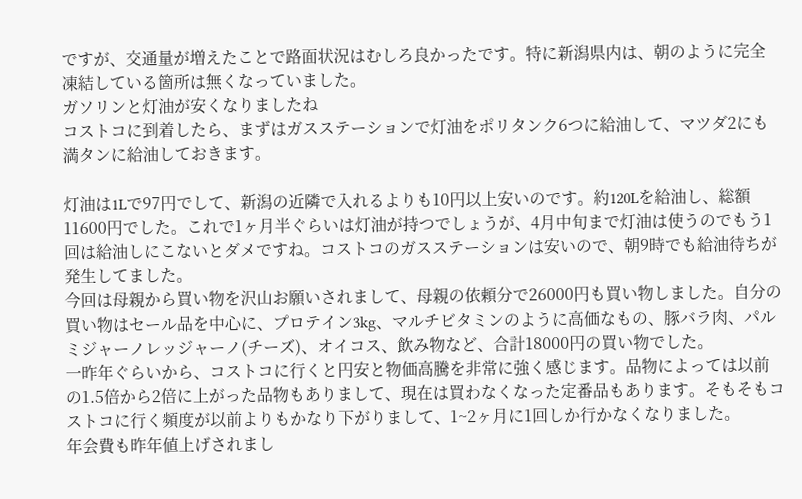ですが、交通量が増えたことで路面状況はむしろ良かったです。特に新潟県内は、朝のように完全凍結している箇所は無くなっていました。
ガソリンと灯油が安くなりましたね
コストコに到着したら、まずはガスステーションで灯油をポリタンク6つに給油して、マツダ2にも満タンに給油しておきます。

灯油は1Lで97円でして、新潟の近隣で入れるよりも10円以上安いのです。約120Lを給油し、総額11600円でした。これで1ヶ月半ぐらいは灯油が持つでしょうが、4月中旬まで灯油は使うのでもう1回は給油しにこないとダメですね。コストコのガスステーションは安いので、朝9時でも給油待ちが発生してました。
今回は母親から買い物を沢山お願いされまして、母親の依頼分で26000円も買い物しました。自分の買い物はセール品を中心に、プロテイン3kg、マルチビタミンのように高価なもの、豚バラ肉、パルミジャーノレッジャーノ(チーズ)、オイコス、飲み物など、合計18000円の買い物でした。
一昨年ぐらいから、コストコに行くと円安と物価高騰を非常に強く感じます。品物によっては以前の1.5倍から2倍に上がった品物もありまして、現在は買わなくなった定番品もあります。そもそもコストコに行く頻度が以前よりもかなり下がりまして、1~2ヶ月に1回しか行かなくなりました。
年会費も昨年値上げされまし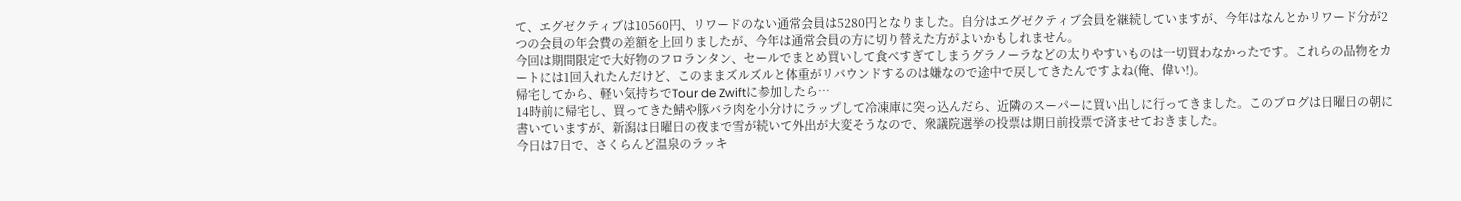て、エグゼクティブは10560円、リワードのない通常会員は5280円となりました。自分はエグゼクティブ会員を継続していますが、今年はなんとかリワード分が2つの会員の年会費の差額を上回りましたが、今年は通常会員の方に切り替えた方がよいかもしれません。
今回は期間限定で大好物のフロランタン、セールでまとめ買いして食べすぎてしまうグラノーラなどの太りやすいものは一切買わなかったです。これらの品物をカートには1回入れたんだけど、このままズルズルと体重がリバウンドするのは嫌なので途中で戻してきたんですよね(俺、偉い!)。
帰宅してから、軽い気持ちでTour de Zwiftに参加したら…
14時前に帰宅し、買ってきた鯖や豚バラ肉を小分けにラップして冷凍庫に突っ込んだら、近隣のスーパーに買い出しに行ってきました。このブログは日曜日の朝に書いていますが、新潟は日曜日の夜まで雪が続いて外出が大変そうなので、衆議院選挙の投票は期日前投票で済ませておきました。
今日は7日で、さくらんど温泉のラッキ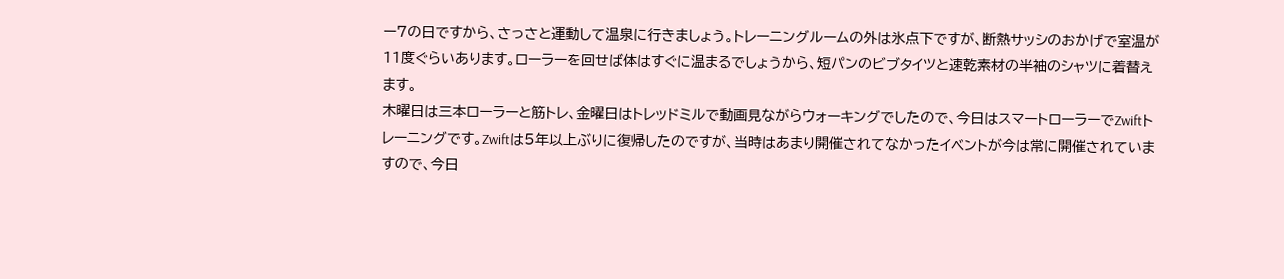ー7の日ですから、さっさと運動して温泉に行きましょう。トレーニングルームの外は氷点下ですが、断熱サッシのおかげで室温が11度ぐらいあります。ローラーを回せば体はすぐに温まるでしょうから、短パンのビブタイツと速乾素材の半袖のシャツに着替えます。
木曜日は三本ローラーと筋トレ、金曜日はトレッドミルで動画見ながらウォーキングでしたので、今日はスマートローラーでZwiftトレーニングです。Zwiftは5年以上ぶりに復帰したのですが、当時はあまり開催されてなかったイベントが今は常に開催されていますので、今日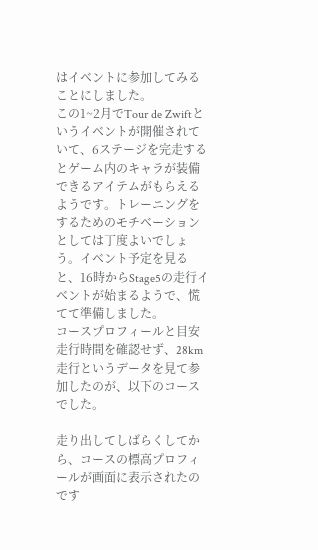はイベントに参加してみることにしました。
この1~2月でTour de Zwiftというイベントが開催されていて、6ステージを完走するとゲーム内のキャラが装備できるアイテムがもらえるようです。トレーニングをするためのモチベーションとしては丁度よいでしょう。イベント予定を見ると、16時からStage5の走行イベントが始まるようで、慌てて準備しました。
コースプロフィールと目安走行時間を確認せず、28km走行というデータを見て参加したのが、以下のコースでした。

走り出してしばらくしてから、コースの標高プロフィールが画面に表示されたのです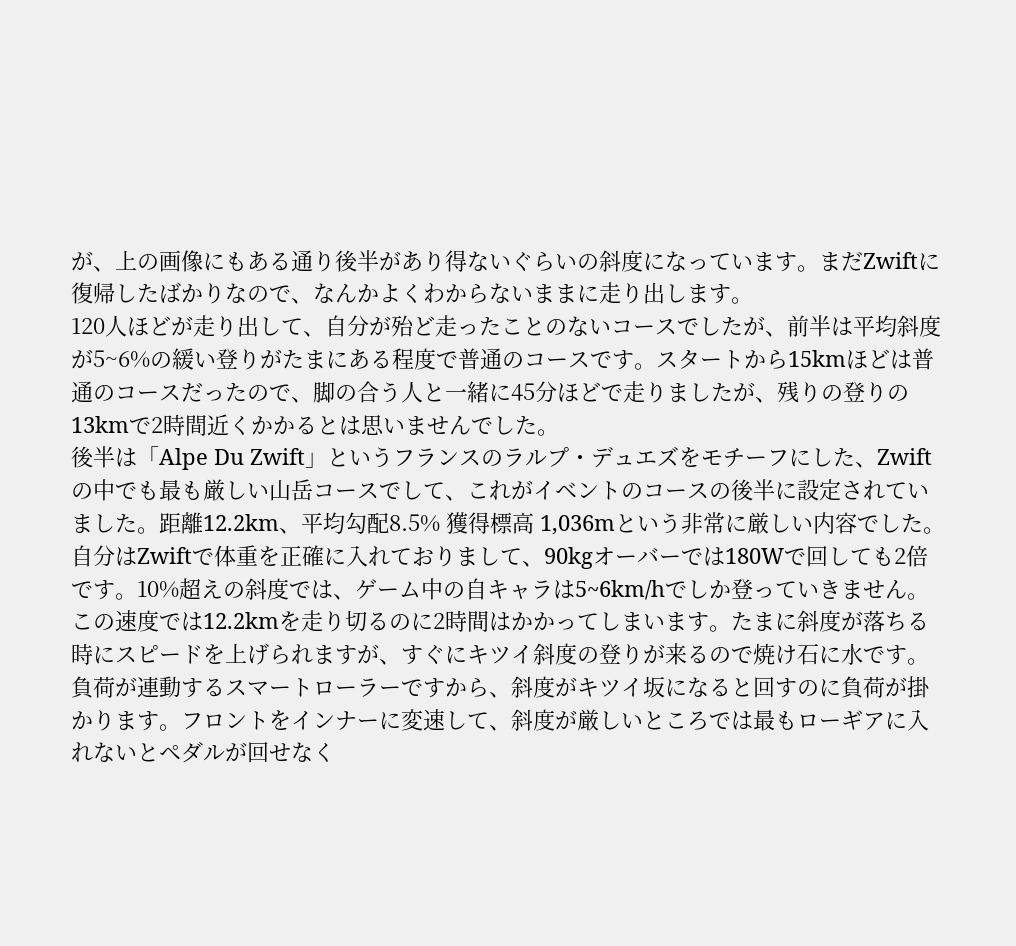が、上の画像にもある通り後半があり得ないぐらいの斜度になっています。まだZwiftに復帰したばかりなので、なんかよくわからないままに走り出します。
120人ほどが走り出して、自分が殆ど走ったことのないコースでしたが、前半は平均斜度が5~6%の緩い登りがたまにある程度で普通のコースです。スタートから15kmほどは普通のコースだったので、脚の合う人と一緒に45分ほどで走りましたが、残りの登りの13kmで2時間近くかかるとは思いませんでした。
後半は「Alpe Du Zwift」というフランスのラルプ・デュエズをモチーフにした、Zwiftの中でも最も厳しい山岳コースでして、これがイベントのコースの後半に設定されていました。距離12.2km、平均勾配8.5% 獲得標高 1,036mという非常に厳しい内容でした。
自分はZwiftで体重を正確に入れておりまして、90kgオーバーでは180Wで回しても2倍です。10%超えの斜度では、ゲーム中の自キャラは5~6km/hでしか登っていきません。この速度では12.2kmを走り切るのに2時間はかかってしまいます。たまに斜度が落ちる時にスピードを上げられますが、すぐにキツイ斜度の登りが来るので焼け石に水です。
負荷が連動するスマートローラーですから、斜度がキツイ坂になると回すのに負荷が掛かります。フロントをインナーに変速して、斜度が厳しいところでは最もローギアに入れないとペダルが回せなく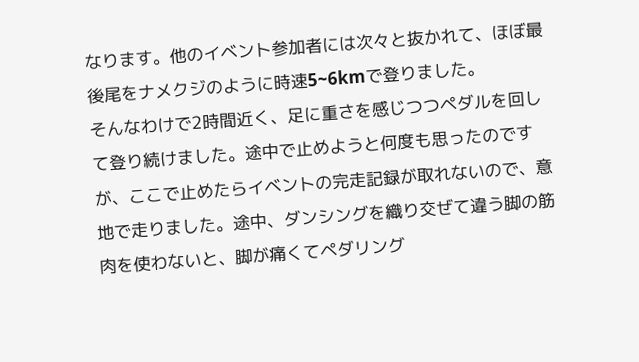なります。他のイベント参加者には次々と抜かれて、ほぼ最後尾をナメクジのように時速5~6kmで登りました。
そんなわけで2時間近く、足に重さを感じつつペダルを回して登り続けました。途中で止めようと何度も思ったのですが、ここで止めたらイベントの完走記録が取れないので、意地で走りました。途中、ダンシングを織り交ぜて違う脚の筋肉を使わないと、脚が痛くてペダリング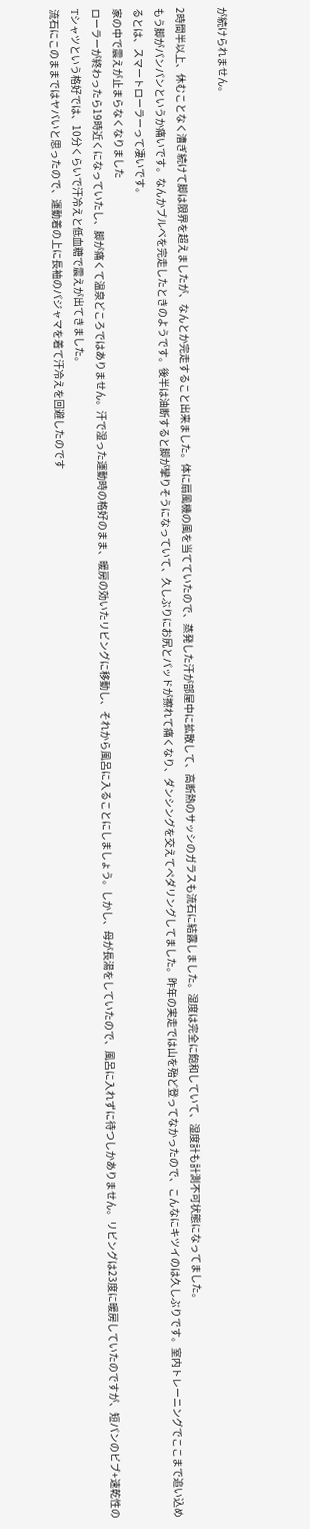が続けられません。

2時間半以上、休むことなく漕ぎ続けて脚は限界を超えましたが、なんとか完走すること出来ました。体に扇風機の風を当てていたので、蒸発した汗が部屋中に拡散して、高断熱のサッシのガラスも流石に結露しました。湿度は完全に飽和していて、湿度計も計測不可状態になってました。
もう脚がパンパンというか痛いです。なんかブルベを完走したときのようです。後半は油断すると脚が攣りそうになっていて、久しぶりにお尻とパッドが擦れて痛くなり、ダンシングを交えてペダリングしてました。昨年の実走では山を殆ど登ってなかったので、こんなにキツイのは久しぶりです。室内トレーニングでここまで追い込めるとは、スマートローラーって凄いです。
家の中で震えが止まらなくなりました
ローラーが終わったら19時近くになっていたし、脚が痛くて温泉どころではありません。汗で湿った運動時の格好のまま、暖房の効いたリビングに移動し、それから風呂に入ることにしましょう。しかし、母が長湯をしていたので、風呂に入れずに待つしかありません。リビングは23度に暖房していたのですが、短パンのビブ+速乾性のTシャツという格好では、10分くらいで汗冷えと低血糖で震えが出てきました。
流石にこのままではヤバいと思ったので、運動着の上に長袖のパジャマを着て汗冷えを回避したのです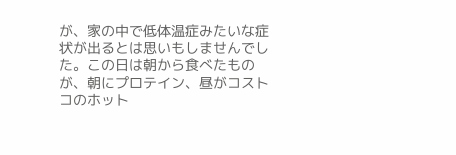が、家の中で低体温症みたいな症状が出るとは思いもしませんでした。この日は朝から食べたものが、朝にプロテイン、昼がコストコのホット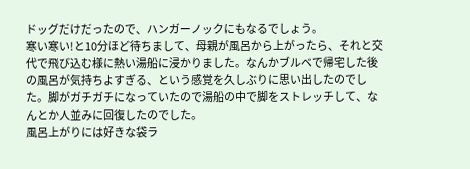ドッグだけだったので、ハンガーノックにもなるでしょう。
寒い寒い!と10分ほど待ちまして、母親が風呂から上がったら、それと交代で飛び込む様に熱い湯船に浸かりました。なんかブルベで帰宅した後の風呂が気持ちよすぎる、という感覚を久しぶりに思い出したのでした。脚がガチガチになっていたので湯船の中で脚をストレッチして、なんとか人並みに回復したのでした。
風呂上がりには好きな袋ラ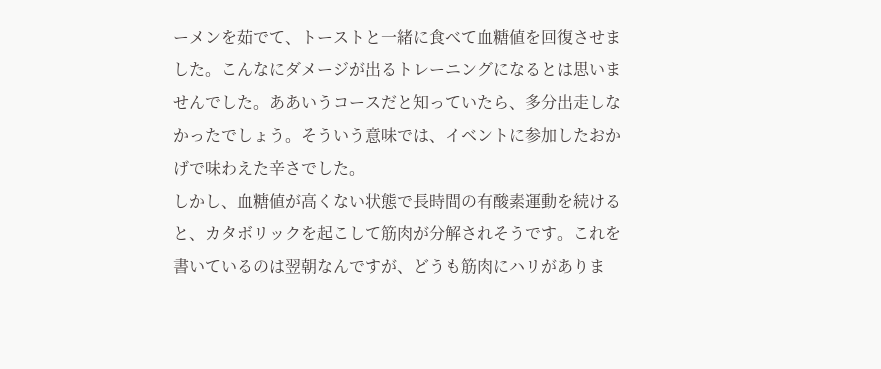ーメンを茹でて、トーストと一緒に食べて血糖値を回復させました。こんなにダメージが出るトレーニングになるとは思いませんでした。ああいうコースだと知っていたら、多分出走しなかったでしょう。そういう意味では、イベントに参加したおかげで味わえた辛さでした。
しかし、血糖値が高くない状態で長時間の有酸素運動を続けると、カタボリックを起こして筋肉が分解されそうです。これを書いているのは翌朝なんですが、どうも筋肉にハリがありま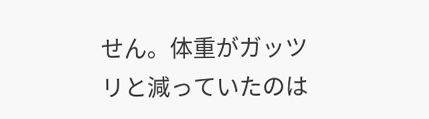せん。体重がガッツリと減っていたのは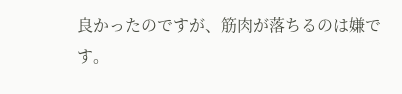良かったのですが、筋肉が落ちるのは嫌です。